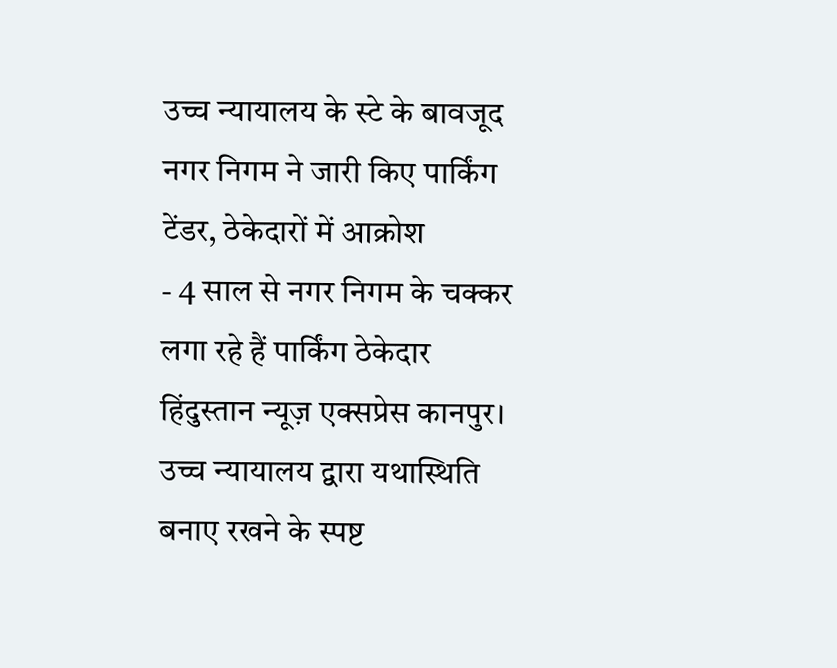उच्च न्यायालय के स्टे के बावजूद नगर निगम ने जारी किए पार्किंग टेंडर, ठेकेदारों में आक्रोश
- 4 साल से नगर निगम के चक्कर लगा रहे हैं पार्किंग ठेकेदार
हिंदुस्तान न्यूज़ एक्सप्रेस कानपुर। उच्च न्यायालय द्वारा यथास्थिति बनाए रखने के स्पष्ट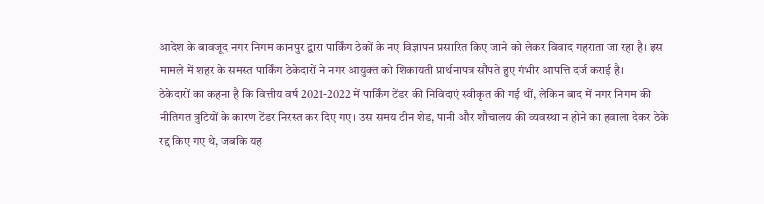आदेश के बावजूद नगर निगम कानपुर द्वारा पार्किंग ठेकों के नए विज्ञापन प्रसारित किए जाने को लेकर विवाद गहराता जा रहा है। इस मामले में शहर के समस्त पार्किंग ठेकेदारों ने नगर आयुक्त को शिकायती प्रार्थनापत्र सौंपते हुए गंभीर आपत्ति दर्ज कराई है।
ठेकेदारों का कहना है कि वित्तीय वर्ष 2021-2022 में पार्किंग टेंडर की निविदाएं स्वीकृत की गई थीं, लेकिन बाद में नगर निगम की नीतिगत त्रुटियों के कारण टेंडर निरस्त कर दिए गए। उस समय टीन शेड, पानी और शौचालय की व्यवस्था न होने का हवाला देकर ठेके रद्द किए गए थे, जबकि यह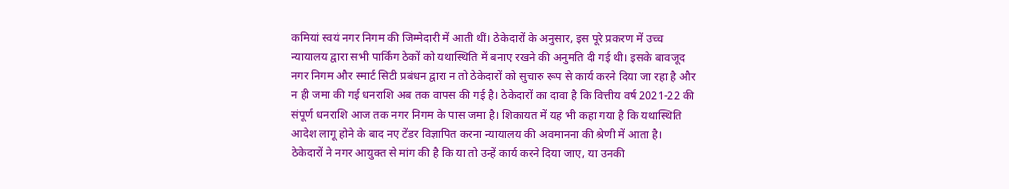कमियां स्वयं नगर निगम की जिम्मेदारी में आती थीं। ठेकेदारों के अनुसार, इस पूरे प्रकरण में उच्च न्यायालय द्वारा सभी पार्किंग ठेकों को यथास्थिति में बनाए रखने की अनुमति दी गई थी। इसके बावजूद नगर निगम और स्मार्ट सिटी प्रबंधन द्वारा न तो ठेकेदारों को सुचारु रूप से कार्य करने दिया जा रहा है और न ही जमा की गई धनराशि अब तक वापस की गई है। ठेकेदारों का दावा है कि वित्तीय वर्ष 2021-22 की संपूर्ण धनराशि आज तक नगर निगम के पास जमा है। शिकायत में यह भी कहा गया है कि यथास्थिति आदेश लागू होने के बाद नए टेंडर विज्ञापित करना न्यायालय की अवमानना की श्रेणी में आता है। ठेकेदारों ने नगर आयुक्त से मांग की है कि या तो उन्हें कार्य करने दिया जाए, या उनकी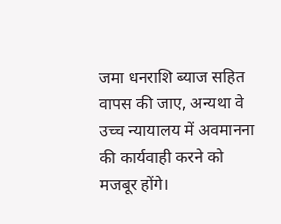जमा धनराशि ब्याज सहित वापस की जाए, अन्यथा वे उच्च न्यायालय में अवमानना की कार्यवाही करने को मजबूर होंगे।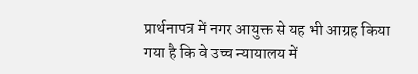प्रार्थनापत्र में नगर आयुक्त से यह भी आग्रह किया गया है कि वे उच्च न्यायालय में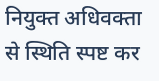नियुक्त अधिवक्ता से स्थिति स्पष्ट कर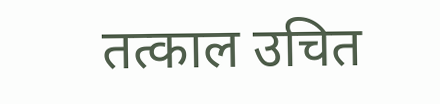तत्काल उचित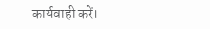कार्यवाही करें।